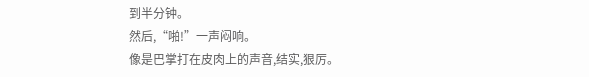到半分钟。
然后,“啪!”一声闷响。
像是巴掌打在皮肉上的声音,结实,狠厉。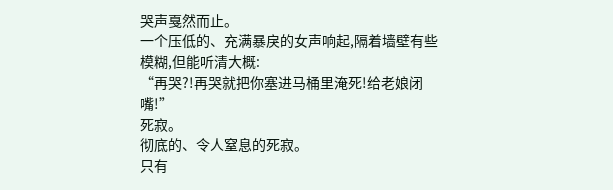哭声戛然而止。
一个压低的、充满暴戾的女声响起,隔着墙壁有些模糊,但能听清大概:
“再哭?!再哭就把你塞进马桶里淹死!给老娘闭嘴!”
死寂。
彻底的、令人窒息的死寂。
只有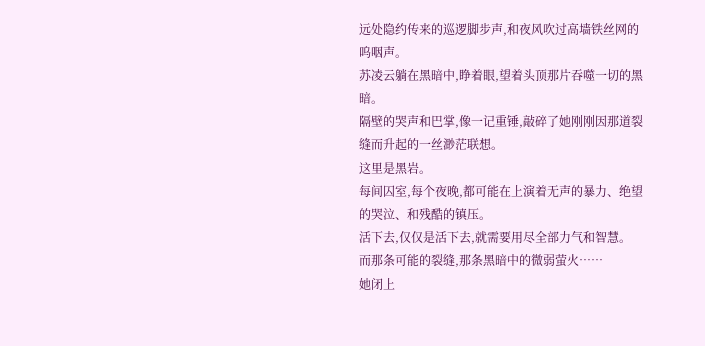远处隐约传来的巡逻脚步声,和夜风吹过高墙铁丝网的呜咽声。
苏凌云躺在黑暗中,睁着眼,望着头顶那片吞噬一切的黑暗。
隔壁的哭声和巴掌,像一记重锤,敲碎了她刚刚因那道裂缝而升起的一丝渺茫联想。
这里是黑岩。
每间囚室,每个夜晚,都可能在上演着无声的暴力、绝望的哭泣、和残酷的镇压。
活下去,仅仅是活下去,就需要用尽全部力气和智慧。
而那条可能的裂缝,那条黑暗中的微弱萤火……
她闭上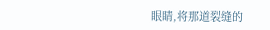眼睛,将那道裂缝的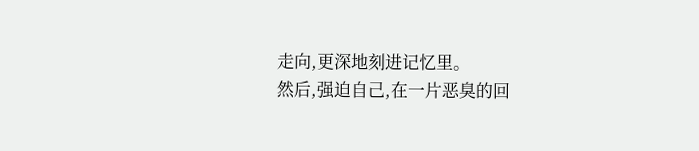走向,更深地刻进记忆里。
然后,强迫自己,在一片恶臭的回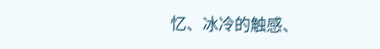忆、冰冷的触感、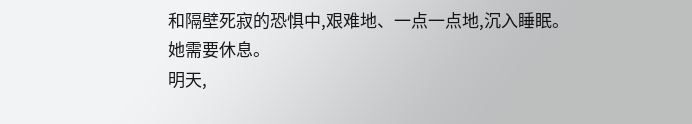和隔壁死寂的恐惧中,艰难地、一点一点地,沉入睡眠。
她需要休息。
明天,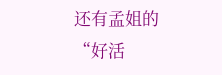还有孟姐的“好活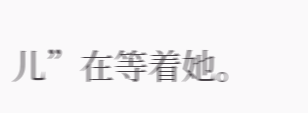儿”在等着她。